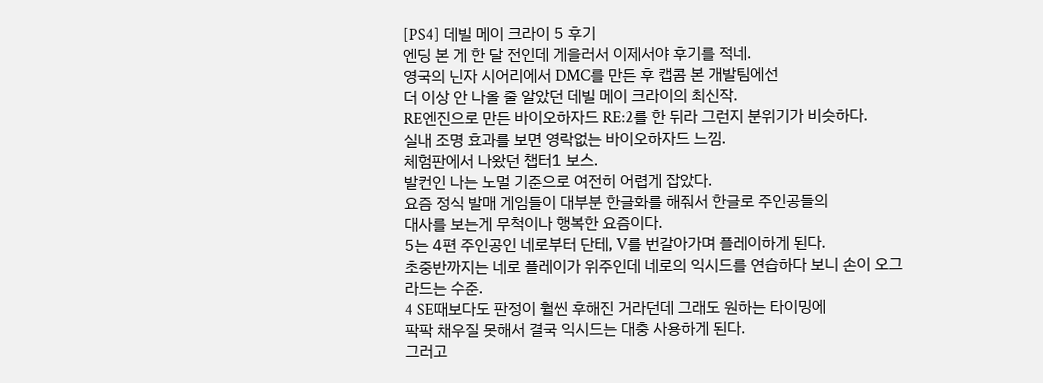[PS4] 데빌 메이 크라이 5 후기
엔딩 본 게 한 달 전인데 게을러서 이제서야 후기를 적네.
영국의 닌자 시어리에서 DMC를 만든 후 캡콤 본 개발팀에선
더 이상 안 나올 줄 알았던 데빌 메이 크라이의 최신작.
RE엔진으로 만든 바이오하자드 RE:2를 한 뒤라 그런지 분위기가 비슷하다.
실내 조명 효과를 보면 영락없는 바이오하자드 느낌.
체험판에서 나왔던 챕터1 보스.
발컨인 나는 노멀 기준으로 여전히 어렵게 잡았다.
요즘 정식 발매 게임들이 대부분 한글화를 해줘서 한글로 주인공들의
대사를 보는게 무척이나 행복한 요즘이다.
5는 4편 주인공인 네로부터 단테, V를 번갈아가며 플레이하게 된다.
초중반까지는 네로 플레이가 위주인데 네로의 익시드를 연습하다 보니 손이 오그라드는 수준.
4 SE때보다도 판정이 훨씬 후해진 거라던데 그래도 원하는 타이밍에
팍팍 채우질 못해서 결국 익시드는 대충 사용하게 된다.
그러고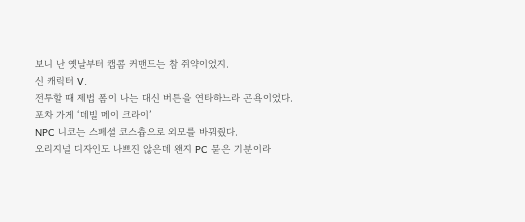보니 난 옛날부터 캡콤 커맨드는 참 쥐약이었지.
신 캐릭터 V.
전투할 때 제법 폼이 나는 대신 버튼을 연타하느라 곤욕이었다.
포차 가게 ‘데빌 메이 크라이’
NPC 니코는 스페셜 코스츔으로 외모를 바꿔줬다.
오리지널 디자인도 나쁘진 않은데 왠지 PC 묻은 기분이라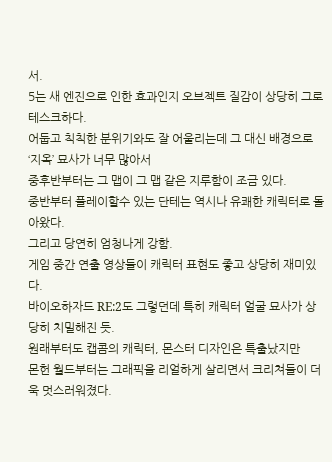서.
5는 새 엔진으로 인한 효과인지 오브젝트 질감이 상당히 그로테스크하다.
어둡고 칙칙한 분위기와도 잘 어울리는데 그 대신 배경으로 ‘지옥’ 묘사가 너무 많아서
중후반부터는 그 맵이 그 맵 같은 지루함이 조금 있다.
중반부터 플레이할수 있는 단테는 역시나 유쾌한 캐릭터로 돌아왔다.
그리고 당연히 엄청나게 강함.
게임 중간 연출 영상들이 캐릭터 표현도 좋고 상당히 재미있다.
바이오하자드 RE:2도 그렇던데 특히 캐릭터 얼굴 묘사가 상당히 치밀해진 듯.
원래부터도 캡콤의 캐릭터, 몬스터 디자인은 특출났지만
몬헌 월드부터는 그래픽을 리얼하게 살리면서 크리쳐들이 더욱 멋스러워졌다.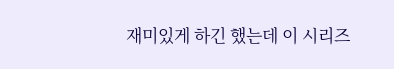재미있게 하긴 했는데 이 시리즈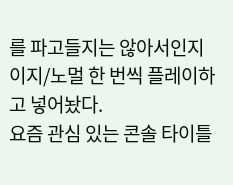를 파고들지는 않아서인지
이지/노멀 한 번씩 플레이하고 넣어놨다.
요즘 관심 있는 콘솔 타이틀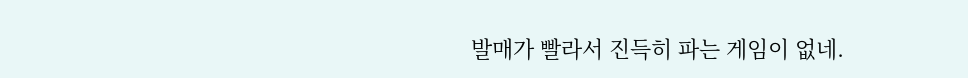발매가 빨라서 진득히 파는 게임이 없네.